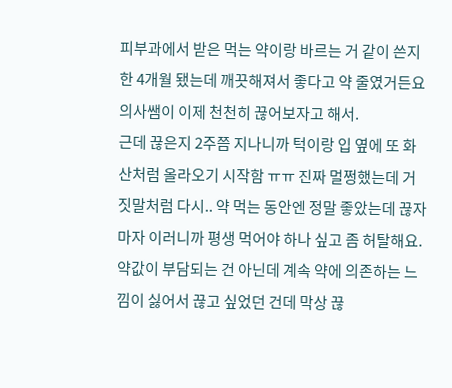피부과에서 받은 먹는 약이랑 바르는 거 같이 쓴지 한 4개월 됐는데 깨끗해져서 좋다고 약 줄였거든요 의사쌤이 이제 천천히 끊어보자고 해서.
근데 끊은지 2주쯤 지나니까 턱이랑 입 옆에 또 화산처럼 올라오기 시작함 ㅠㅠ 진짜 멀쩡했는데 거짓말처럼 다시.. 약 먹는 동안엔 정말 좋았는데 끊자마자 이러니까 평생 먹어야 하나 싶고 좀 허탈해요.
약값이 부담되는 건 아닌데 계속 약에 의존하는 느낌이 싫어서 끊고 싶었던 건데 막상 끊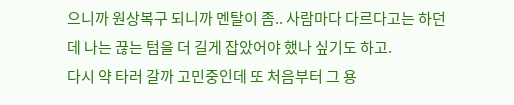으니까 원상복구 되니까 멘탈이 좀.. 사람마다 다르다고는 하던데 나는 끊는 텀을 더 길게 잡았어야 했나 싶기도 하고.
다시 약 타러 갈까 고민중인데 또 처음부터 그 용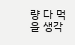량 다 먹을 생각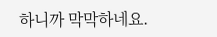하니까 막막하네요.